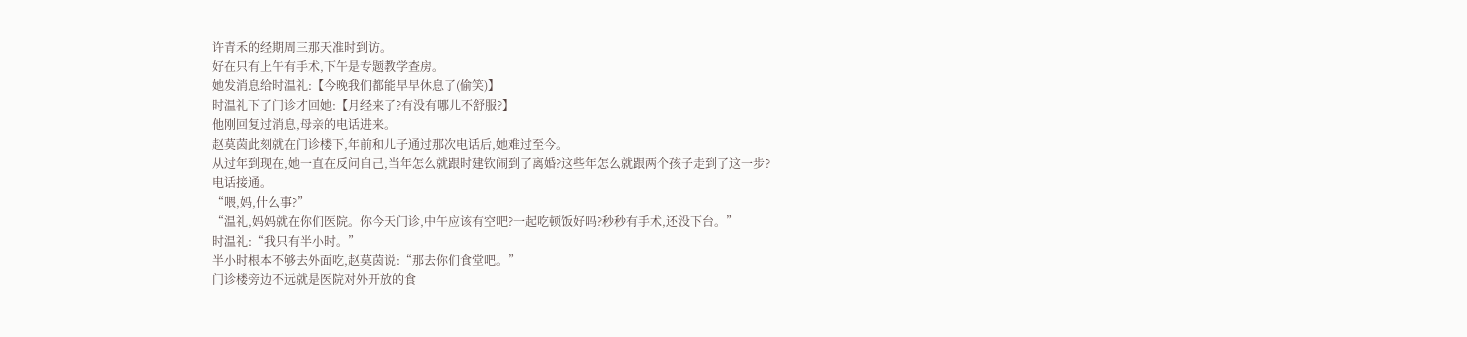许青禾的经期周三那天准时到访。
好在只有上午有手术,下午是专题教学查房。
她发消息给时温礼:【今晚我们都能早早休息了(偷笑)】
时温礼下了门诊才回她:【月经来了?有没有哪儿不舒服?】
他刚回复过消息,母亲的电话进来。
赵莫茵此刻就在门诊楼下,年前和儿子通过那次电话后,她难过至今。
从过年到现在,她一直在反问自己,当年怎么就跟时建钦闹到了离婚?这些年怎么就跟两个孩子走到了这一步?
电话接通。
“喂,妈,什么事?”
“温礼,妈妈就在你们医院。你今天门诊,中午应该有空吧?一起吃顿饭好吗?秒秒有手术,还没下台。”
时温礼:“我只有半小时。”
半小时根本不够去外面吃,赵莫茵说:“那去你们食堂吧。”
门诊楼旁边不远就是医院对外开放的食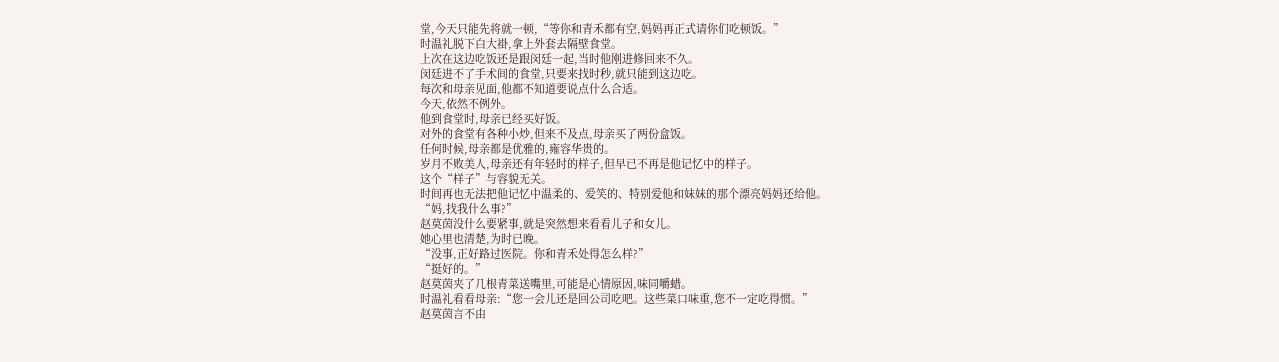堂,今天只能先将就一顿,“等你和青禾都有空,妈妈再正式请你们吃顿饭。”
时温礼脱下白大褂,拿上外套去隔壁食堂。
上次在这边吃饭还是跟闵廷一起,当时他刚进修回来不久。
闵廷进不了手术间的食堂,只要来找时秒,就只能到这边吃。
每次和母亲见面,他都不知道要说点什么合适。
今天,依然不例外。
他到食堂时,母亲已经买好饭。
对外的食堂有各种小炒,但来不及点,母亲买了两份盒饭。
任何时候,母亲都是优雅的,雍容华贵的。
岁月不败美人,母亲还有年轻时的样子,但早已不再是他记忆中的样子。
这个“样子”与容貌无关。
时间再也无法把他记忆中温柔的、爱笑的、特别爱他和妹妹的那个漂亮妈妈还给他。
“妈,找我什么事?”
赵莫茵没什么要紧事,就是突然想来看看儿子和女儿。
她心里也清楚,为时已晚。
“没事,正好路过医院。你和青禾处得怎么样?”
“挺好的。”
赵莫茵夹了几根青菜送嘴里,可能是心情原因,味同嚼蜡。
时温礼看看母亲:“您一会儿还是回公司吃吧。这些菜口味重,您不一定吃得惯。”
赵莫茵言不由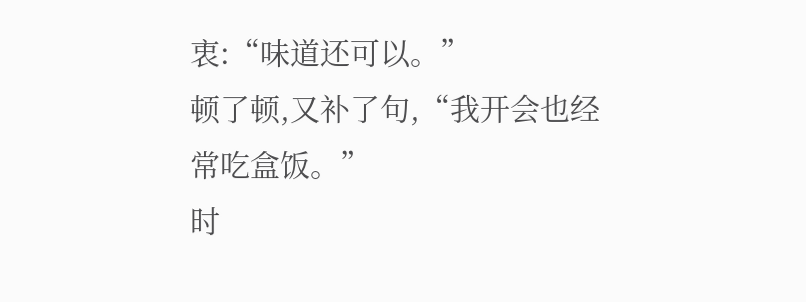衷:“味道还可以。”
顿了顿,又补了句,“我开会也经常吃盒饭。”
时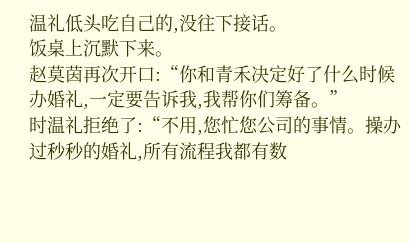温礼低头吃自己的,没往下接话。
饭桌上沉默下来。
赵莫茵再次开口:“你和青禾决定好了什么时候办婚礼,一定要告诉我,我帮你们筹备。”
时温礼拒绝了:“不用,您忙您公司的事情。操办过秒秒的婚礼,所有流程我都有数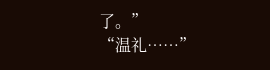了。”
“温礼……”